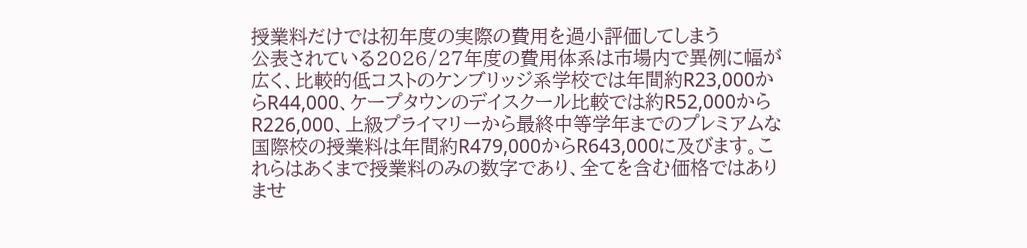授業料だけでは初年度の実際の費用を過小評価してしまう
公表されている2026/27年度の費用体系は市場内で異例に幅が広く、比較的低コストのケンブリッジ系学校では年間約R23,000からR44,000、ケープタウンのデイスクール比較では約R52,000からR226,000、上級プライマリーから最終中等学年までのプレミアムな国際校の授業料は年間約R479,000からR643,000に及びます。これらはあくまで授業料のみの数字であり、全てを含む価格ではありませ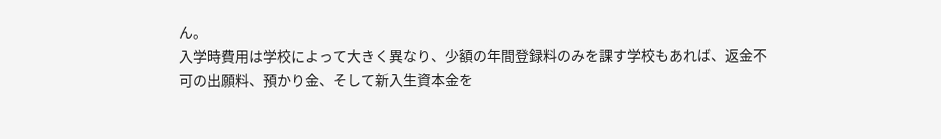ん。
入学時費用は学校によって大きく異なり、少額の年間登録料のみを課す学校もあれば、返金不可の出願料、預かり金、そして新入生資本金を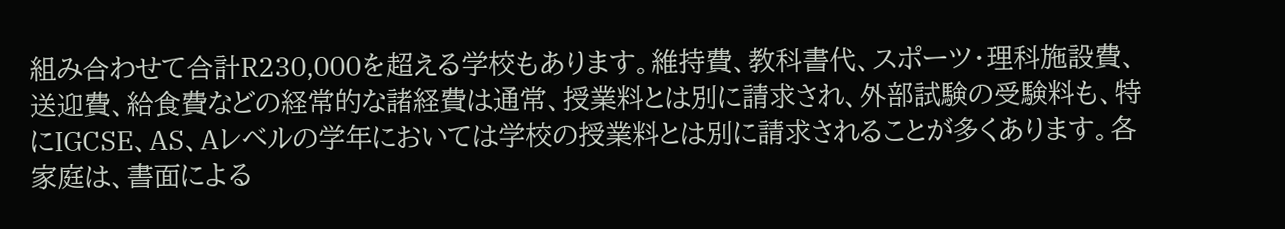組み合わせて合計R230,000を超える学校もあります。維持費、教科書代、スポーツ・理科施設費、送迎費、給食費などの経常的な諸経費は通常、授業料とは別に請求され、外部試験の受験料も、特にIGCSE、AS、Aレベルの学年においては学校の授業料とは別に請求されることが多くあります。各家庭は、書面による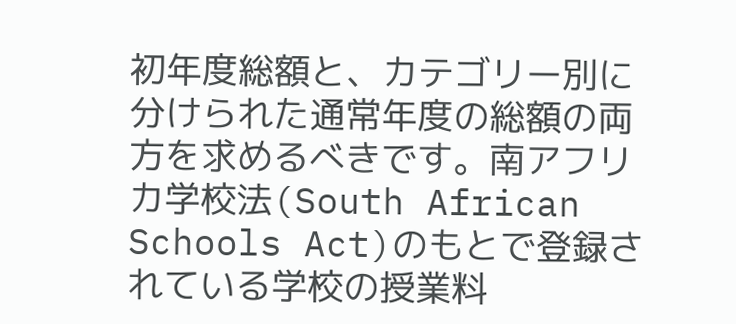初年度総額と、カテゴリー別に分けられた通常年度の総額の両方を求めるべきです。南アフリカ学校法(South African Schools Act)のもとで登録されている学校の授業料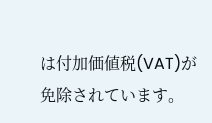は付加価値税(VAT)が免除されています。